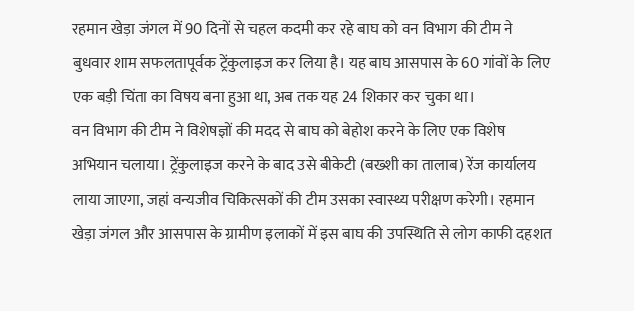रहमान खेड़ा जंगल में 90 दिनों से चहल कदमी कर रहे बाघ को वन विभाग की टीम ने बुधवार शाम सफलतापूर्वक ट्रेंकुलाइज कर लिया है। यह बाघ आसपास के 60 गांवों के लिए एक बड़ी चिंता का विषय बना हुआ था, अब तक यह 24 शिकार कर चुका था।
वन विभाग की टीम ने विशेषज्ञों की मदद से बाघ को बेहोश करने के लिए एक विशेष अभियान चलाया। ट्रेंकुलाइज करने के बाद उसे बीकेटी (बख्शी का तालाब) रेंज कार्यालय लाया जाएगा, जहां वन्यजीव चिकित्सकों की टीम उसका स्वास्थ्य परीक्षण करेगी। रहमान खेड़ा जंगल और आसपास के ग्रामीण इलाकों में इस बाघ की उपस्थिति से लोग काफी दहशत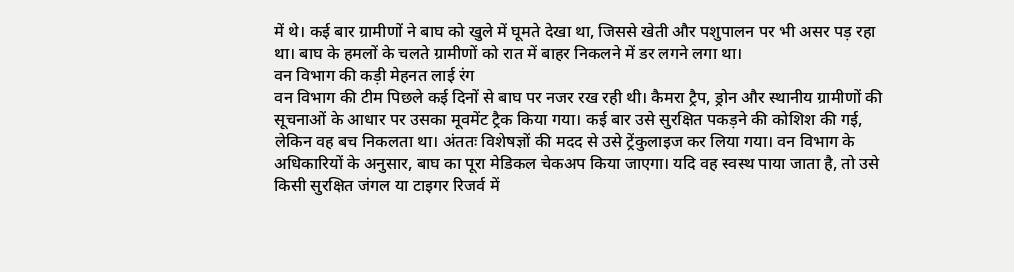में थे। कई बार ग्रामीणों ने बाघ को खुले में घूमते देखा था, जिससे खेती और पशुपालन पर भी असर पड़ रहा था। बाघ के हमलों के चलते ग्रामीणों को रात में बाहर निकलने में डर लगने लगा था।
वन विभाग की कड़ी मेहनत लाई रंग
वन विभाग की टीम पिछले कई दिनों से बाघ पर नजर रख रही थी। कैमरा ट्रैप, ड्रोन और स्थानीय ग्रामीणों की सूचनाओं के आधार पर उसका मूवमेंट ट्रैक किया गया। कई बार उसे सुरक्षित पकड़ने की कोशिश की गई, लेकिन वह बच निकलता था। अंततः विशेषज्ञों की मदद से उसे ट्रेंकुलाइज कर लिया गया। वन विभाग के अधिकारियों के अनुसार, बाघ का पूरा मेडिकल चेकअप किया जाएगा। यदि वह स्वस्थ पाया जाता है, तो उसे किसी सुरक्षित जंगल या टाइगर रिजर्व में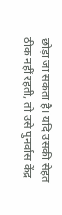छोड़ा जा सकता है। यदि उसकी सेहत ठीक नहीं रहती, तो उसे पुनर्वास केंद्र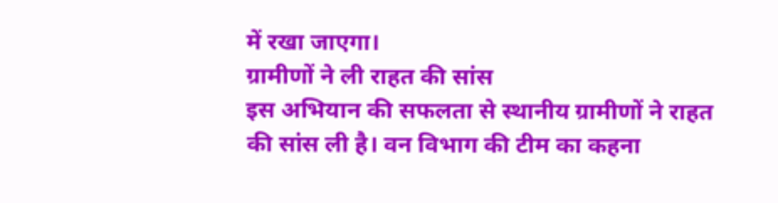में रखा जाएगा।
ग्रामीणों ने ली राहत की सांस
इस अभियान की सफलता से स्थानीय ग्रामीणों ने राहत की सांस ली है। वन विभाग की टीम का कहना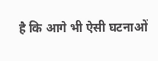है कि आगे भी ऐसी घटनाओं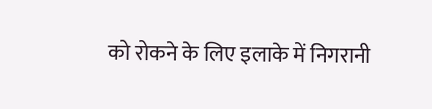को रोकने के लिए इलाके में निगरानी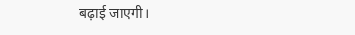बढ़ाई जाएगी।